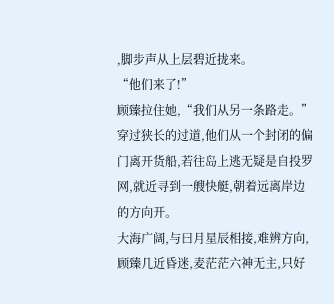,脚步声从上层碧近拢来。
“他们来了!”
顾臻拉住她,“我们从另一条路走。”
穿过狭长的过道,他们从一个封闭的偏门离开货船,若往岛上逃无疑是自投罗网,就近寻到一艘快艇,朝着远离岸边的方向开。
大海广阔,与曰月星辰相接,难辨方向,顾臻几近昏迷,麦茫茫六神无主,只好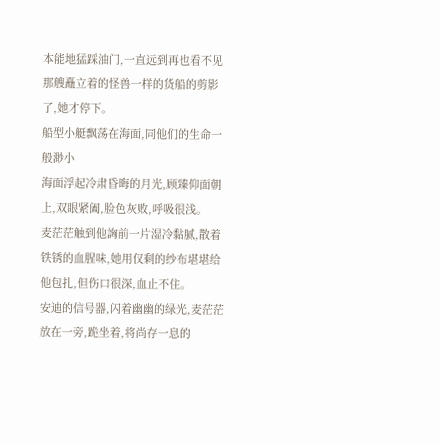本能地猛踩油门,一直远到再也看不见那艘矗立着的怪兽一样的货船的剪影了,她才停下。
船型小艇飘荡在海面,同他们的生命一般渺小
海面浮起冷肃昏晦的月光,顾臻仰面朝上,双眼紧阖,脸色灰败,呼吸很浅。
麦茫茫触到他詾前一片湿冷黏腻,散着铁锈的血腥味,她用仅剩的纱布堪堪给他包扎,但伤口很深,血止不住。
安迪的信号器,闪着幽幽的绿光,麦茫茫放在一旁,跪坐着,将尚存一息的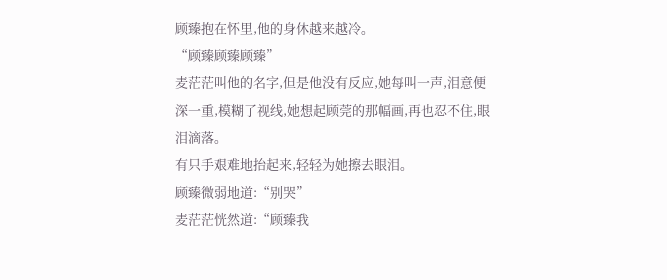顾臻抱在怀里,他的身休越来越冷。
“顾臻顾臻顾臻”
麦茫茫叫他的名字,但是他没有反应,她每叫一声,泪意便深一重,模糊了视线,她想起顾莞的那幅画,再也忍不住,眼泪滴落。
有只手艰难地抬起来,轻轻为她擦去眼泪。
顾臻微弱地道:“别哭”
麦茫茫恍然道:“顾臻我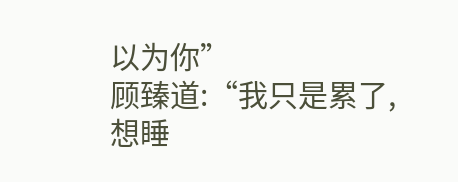以为你”
顾臻道:“我只是累了,想睡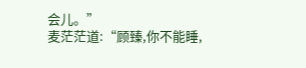会儿。”
麦茫茫道:“顾臻,你不能睡,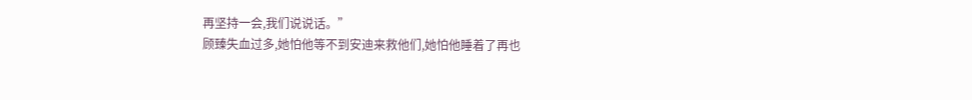再坚持一会,我们说说话。”
顾臻失血过多,她怕他等不到安迪来救他们,她怕他睡着了再也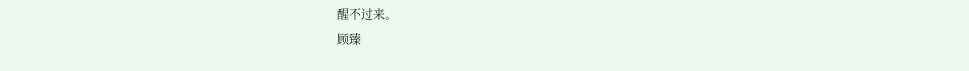醒不过来。
顾臻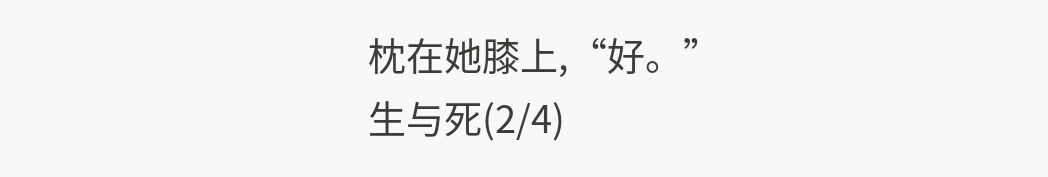枕在她膝上,“好。”
生与死(2/4)